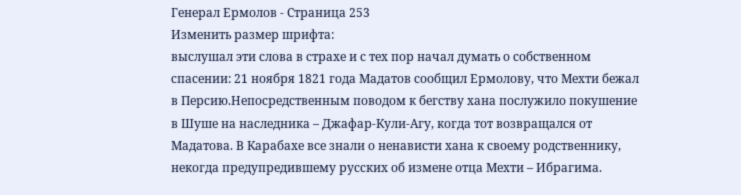Генерал Ермолов - Страница 253
Изменить размер шрифта:
выслушал эти слова в страхе и с тех пор начал думать о собственном спасении: 21 ноября 1821 года Мадатов сообщил Ермолову, что Мехти бежал в Персию.Непосредственным поводом к бегству хана послужило покушение в Шуше на наследника – Джафар-Кули-Агу, когда тот возвращался от Мадатова. В Карабахе все знали о ненависти хана к своему родственнику, некогда предупредившему русских об измене отца Мехти – Ибрагима.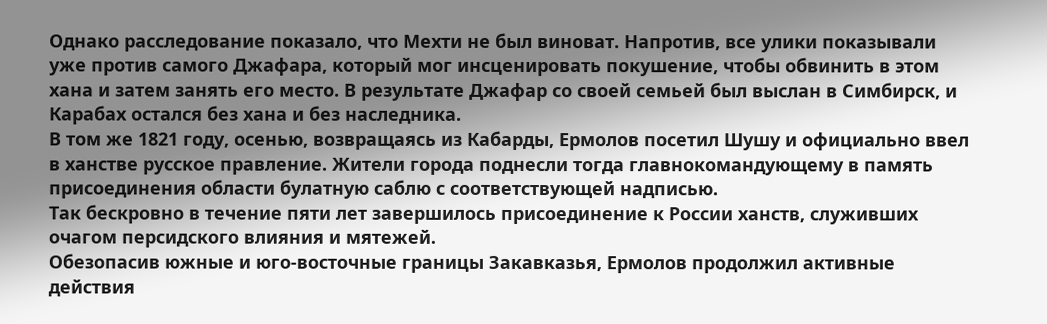Однако расследование показало, что Мехти не был виноват. Напротив, все улики показывали уже против самого Джафара, который мог инсценировать покушение, чтобы обвинить в этом хана и затем занять его место. В результате Джафар со своей семьей был выслан в Симбирск, и Карабах остался без хана и без наследника.
В том же 1821 году, осенью, возвращаясь из Кабарды, Ермолов посетил Шушу и официально ввел в ханстве русское правление. Жители города поднесли тогда главнокомандующему в память присоединения области булатную саблю с соответствующей надписью.
Так бескровно в течение пяти лет завершилось присоединение к России ханств, служивших очагом персидского влияния и мятежей.
Обезопасив южные и юго-восточные границы Закавказья, Ермолов продолжил активные действия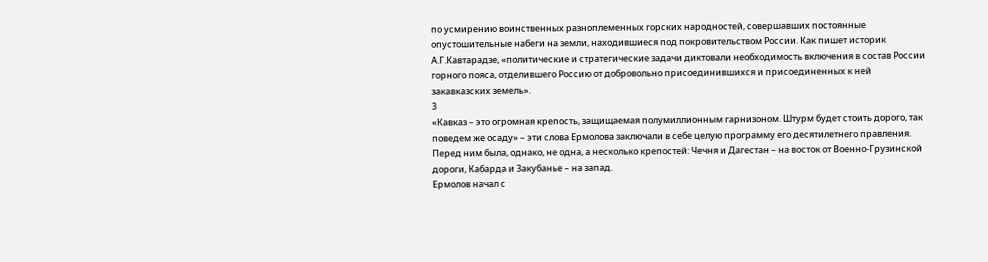по усмирению воинственных разноплеменных горских народностей, совершавших постоянные опустошительные набеги на земли, находившиеся под покровительством России. Как пишет историк А.Г.Кавтарадзе, «политические и стратегические задачи диктовали необходимость включения в состав России горного пояса, отделившего Россию от добровольно присоединившихся и присоединенных к ней закавказских земель».
3
«Кавказ – это огромная крепость, защищаемая полумиллионным гарнизоном. Штурм будет стоить дорого, так поведем же осаду» – эти слова Ермолова заключали в себе целую программу его десятилетнего правления.
Перед ним была, однако, не одна, а несколько крепостей: Чечня и Дагестан – на восток от Военно-Грузинской дороги, Кабарда и Закубанье – на запад.
Ермолов начал с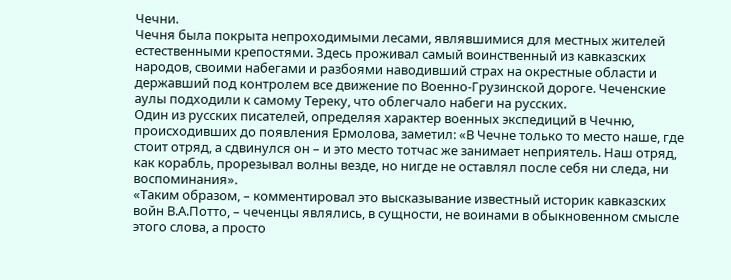Чечни.
Чечня была покрыта непроходимыми лесами, являвшимися для местных жителей естественными крепостями. Здесь проживал самый воинственный из кавказских народов, своими набегами и разбоями наводивший страх на окрестные области и державший под контролем все движение по Военно-Грузинской дороге. Чеченские аулы подходили к самому Тереку, что облегчало набеги на русских.
Один из русских писателей, определяя характер военных экспедиций в Чечню, происходивших до появления Ермолова, заметил: «В Чечне только то место наше, где стоит отряд, а сдвинулся он – и это место тотчас же занимает неприятель. Наш отряд, как корабль, прорезывал волны везде, но нигде не оставлял после себя ни следа, ни воспоминания».
«Таким образом, – комментировал это высказывание известный историк кавказских войн В.А.Потто, – чеченцы являлись, в сущности, не воинами в обыкновенном смысле этого слова, а просто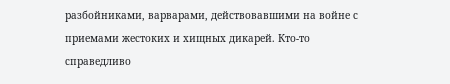разбойниками, варварами, действовавшими на войне с приемами жестоких и хищных дикарей. Кто-то справедливо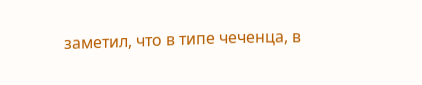заметил, что в типе чеченца, в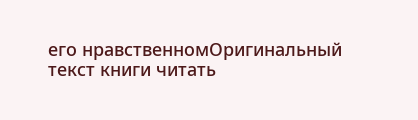его нравственномОригинальный текст книги читать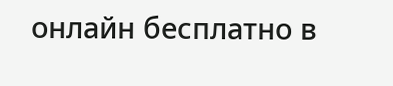онлайн бесплатно в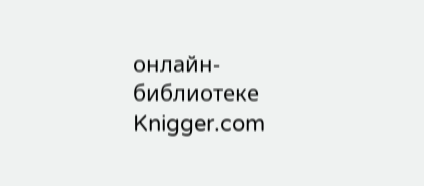онлайн-библиотеке Knigger.com